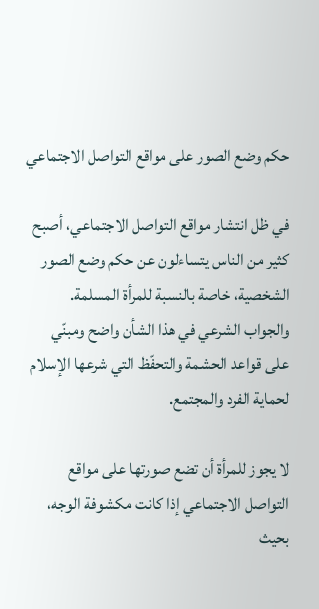حكم وضع الصور على مواقع التواصل الاجتماعي

في ظل انتشار مواقع التواصل الاجتماعي، أصبح كثير من الناس يتساءلون عن حكم وضع الصور الشخصية، خاصة بالنسبة للمرأة المسلمة. والجواب الشرعي في هذا الشأن واضح ومبنّي على قواعد الحشمة والتحفّظ التي شرعها الإسلام لحماية الفرد والمجتمع.

لا يجوز للمرأة أن تضع صورتها على مواقع التواصل الاجتماعي إذا كانت مكشوفة الوجه، بحيث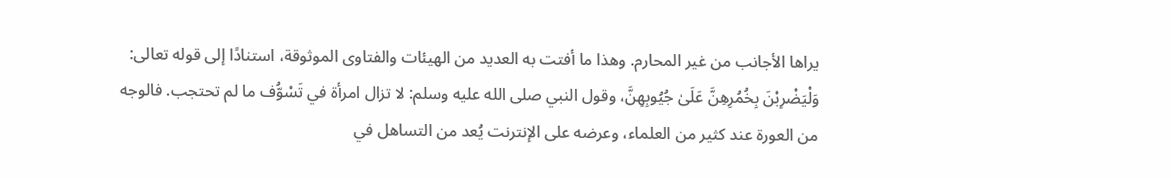يراها الأجانب من غير المحارم. وهذا ما أفتت به العديد من الهيئات والفتاوى الموثوقة، استنادًا إلى قوله تعالى: وَلْيَضْرِبْنَ بِخُمُرِهِنَّ عَلَىٰ جُيُوبِهِنَّ، وقول النبي صلى الله عليه وسلم: لا تزال امرأة في تَسْوُّف ما لم تحتجب. فالوجه من العورة عند كثير من العلماء، وعرضه على الإنترنت يُعد من التساهل في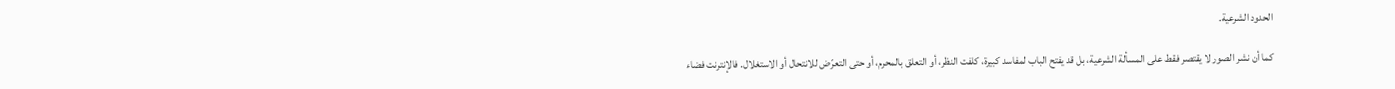الحدود الشرعية.

كما أن نشر الصور لا يقتصر فقط على المسألة الشرعية، بل قد يفتح الباب لمفاسد كبيرة، كلفت النظر، أو التعلق بالمحرم، أو حتى التعرّض للانتحال أو الاستغلال. فالإنترنت فضاء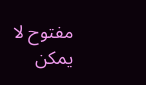مفتوح لا يمكن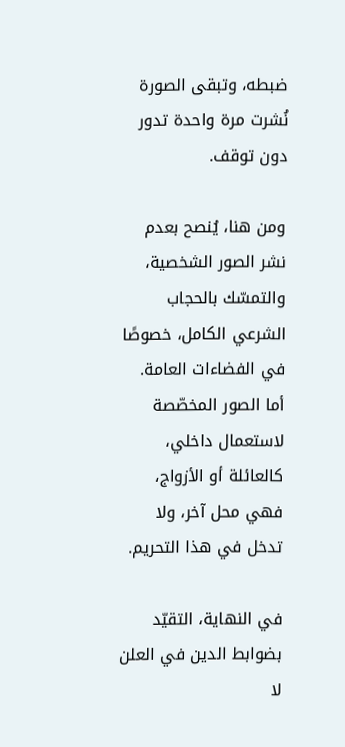ضبطه، وتبقى الصورة نُشرت مرة واحدة تدور دون توقف.

ومن هنا، يُنصح بعدم نشر الصور الشخصية، والتمسّك بالحجاب الشرعي الكامل، خصوصًا في الفضاءات العامة. أما الصور المخصّصة لاستعمال داخلي، كالعائلة أو الأزواج، فهي محل آخر، ولا تدخل في هذا التحريم.

في النهاية، التقيّد بضوابط الدين في العلن لا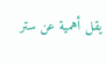يقل أهمية عن ستر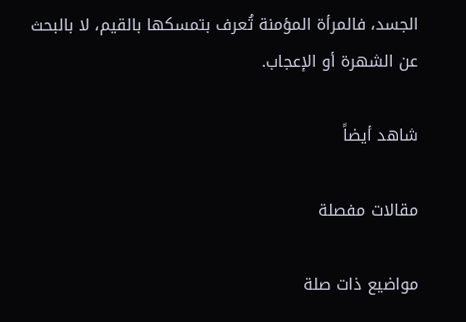الجسد، فالمرأة المؤمنة تُعرف بتمسكها بالقيم، لا بالبحث عن الشهرة أو الإعجاب.

شاهد أيضاً

مقالات مفصلة

مواضيع ذات صلة